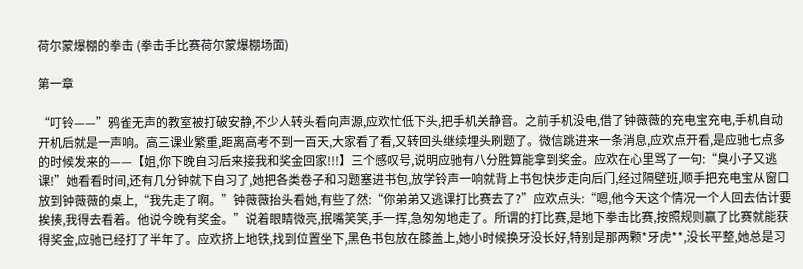荷尔蒙爆棚的拳击 (拳击手比赛荷尔蒙爆棚场面)

第一章

“叮铃——”鸦雀无声的教室被打破安静,不少人转头看向声源,应欢忙低下头,把手机关静音。之前手机没电,借了钟薇薇的充电宝充电,手机自动开机后就是一声响。高三课业繁重,距离高考不到一百天,大家看了看,又转回头继续埋头刷题了。微信跳进来一条消息,应欢点开看,是应驰七点多的时候发来的——【姐,你下晚自习后来接我和奖金回家!!!】三个感叹号,说明应驰有八分胜算能拿到奖金。应欢在心里骂了一句:“臭小子又逃课!”她看看时间,还有几分钟就下自习了,她把各类卷子和习题塞进书包,放学铃声一响就背上书包快步走向后门,经过隔壁班,顺手把充电宝从窗口放到钟薇薇的桌上,“我先走了啊。”钟薇薇抬头看她,有些了然:“你弟弟又逃课打比赛去了?”应欢点头:“嗯,他今天这个情况一个人回去估计要挨揍,我得去看着。他说今晚有奖金。”说着眼睛微亮,抿嘴笑笑,手一挥,急匆匆地走了。所谓的打比赛,是地下拳击比赛,按照规则赢了比赛就能获得奖金,应驰已经打了半年了。应欢挤上地铁,找到位置坐下,黑色书包放在膝盖上,她小时候换牙没长好,特别是那两颗*牙虎**,没长平整,她总是习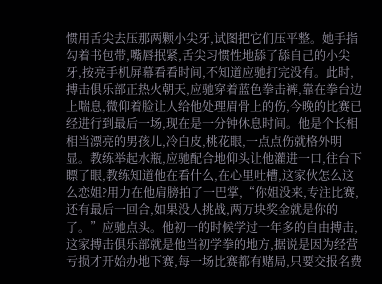惯用舌尖去压那两颗小尖牙,试图把它们压平整。她手指勾着书包带,嘴唇抿紧,舌尖习惯性地舔了舔自己的小尖牙,按亮手机屏幕看看时间,不知道应驰打完没有。此时,搏击俱乐部正热火朝天,应驰穿着蓝色拳击裤,靠在拳台边上喘息,微仰着脸让人给他处理眉骨上的伤,今晚的比赛已经进行到最后一场,现在是一分钟休息时间。他是个长相相当漂亮的男孩儿,冷白皮,桃花眼,一点点伤就格外明显。教练举起水瓶,应驰配合地仰头让他灌进一口,往台下瞟了眼,教练知道他在看什么,在心里吐槽,这家伙怎么这么恋姐?用力在他肩膀拍了一巴掌,“你姐没来,专注比赛,还有最后一回合,如果没人挑战,两万块奖金就是你的了。”应驰点头。他初一的时候学过一年多的自由搏击,这家搏击俱乐部就是他当初学拳的地方,据说是因为经营亏损才开始办地下赛,每一场比赛都有赌局,只要交报名费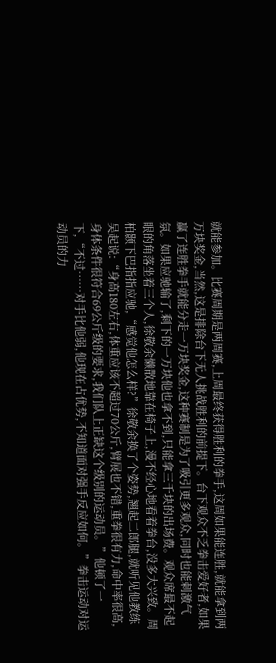就能参加。比赛周期是两周赛,上周最终获得胜利的拳手,这周如果能连胜,就能拿到两万块奖金,当然,这是排除台下无人挑战胜利的前提下。台下观众不乏拳击爱好者,如果赢了连胜拳手就能分走一万块奖金,这种赛制是为了吸引更多观众,同时也能刺激气氛。如果应驰输了,剩下的一万块他也拿不到,只能拿三千块的出场费。观众席最不起眼的角落坐着三个人,徐敬余懒散地靠在椅子上,漫不经心地看着拳台,没多大兴致。周柏颢下巴指指应驰,“感觉他怎么样?”徐敬余换了个姿势,翘起二郎腿,就听见他教练吴起说:“身高180左右,体重应该不超过70公斤,臂展也不错,重拳很有力,命中率很高,身体条件很符合69公斤级的要求,我们队上正缺这个级别的运动员。”他顿了一下,“不过……对手比他弱,他现在占优势,不知道面对强手反应如何。”拳击运动对运动员的力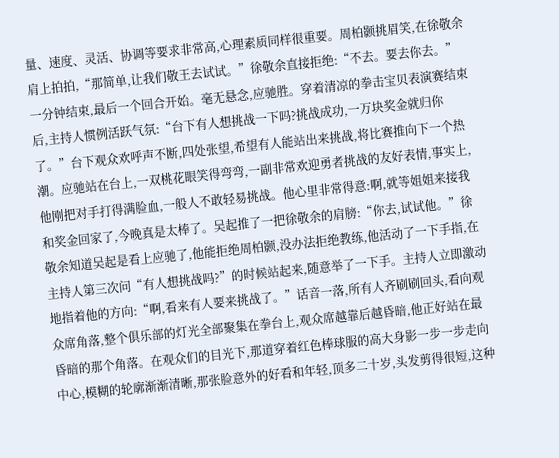量、速度、灵活、协调等要求非常高,心理素质同样很重要。周柏颢挑眉笑,在徐敬余肩上拍拍,“那简单,让我们敬王去试试。”徐敬余直接拒绝:“不去。要去你去。”一分钟结束,最后一个回合开始。毫无悬念,应驰胜。穿着清凉的拳击宝贝表演赛结束后,主持人惯例活跃气氛:“台下有人想挑战一下吗?挑战成功,一万块奖金就归你了。”台下观众欢呼声不断,四处张望,希望有人能站出来挑战,将比赛推向下一个热潮。应驰站在台上,一双桃花眼笑得弯弯,一副非常欢迎勇者挑战的友好表情,事实上,他刚把对手打得满脸血,一般人不敢轻易挑战。他心里非常得意:啊,就等姐姐来接我和奖金回家了,今晚真是太棒了。吴起推了一把徐敬余的肩膀:“你去,试试他。”徐敬余知道吴起是看上应驰了,他能拒绝周柏颢,没办法拒绝教练,他活动了一下手指,在主持人第三次问“有人想挑战吗?”的时候站起来,随意举了一下手。主持人立即激动地指着他的方向:“啊,看来有人要来挑战了。”话音一落,所有人齐刷刷回头,看向观众席角落,整个俱乐部的灯光全部聚集在拳台上,观众席越靠后越昏暗,他正好站在最昏暗的那个角落。在观众们的目光下,那道穿着红色棒球服的高大身影一步一步走向中心,模糊的轮廓渐渐清晰,那张脸意外的好看和年轻,顶多二十岁,头发剪得很短,这种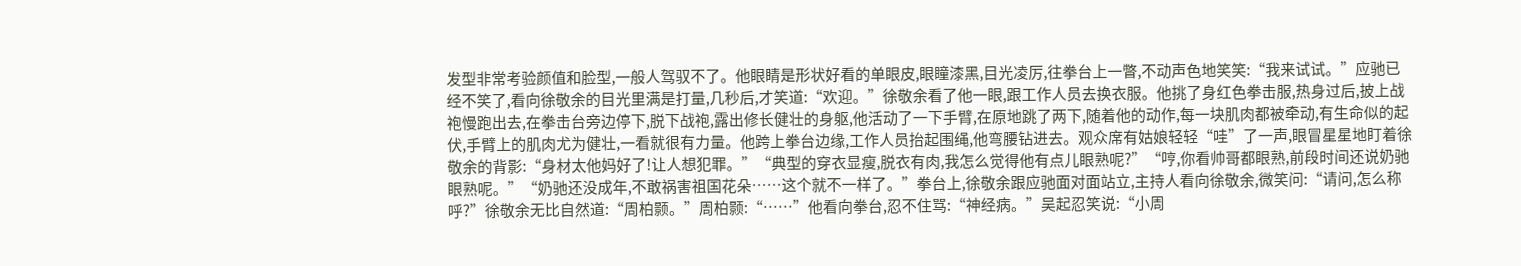发型非常考验颜值和脸型,一般人驾驭不了。他眼睛是形状好看的单眼皮,眼瞳漆黑,目光凌厉,往拳台上一瞥,不动声色地笑笑:“我来试试。”应驰已经不笑了,看向徐敬余的目光里满是打量,几秒后,才笑道:“欢迎。”徐敬余看了他一眼,跟工作人员去换衣服。他挑了身红色拳击服,热身过后,披上战袍慢跑出去,在拳击台旁边停下,脱下战袍,露出修长健壮的身躯,他活动了一下手臂,在原地跳了两下,随着他的动作,每一块肌肉都被牵动,有生命似的起伏,手臂上的肌肉尤为健壮,一看就很有力量。他跨上拳台边缘,工作人员抬起围绳,他弯腰钻进去。观众席有姑娘轻轻“哇”了一声,眼冒星星地盯着徐敬余的背影:“身材太他妈好了!让人想犯罪。”“典型的穿衣显瘦,脱衣有肉,我怎么觉得他有点儿眼熟呢?”“哼,你看帅哥都眼熟,前段时间还说奶驰眼熟呢。”“奶驰还没成年,不敢祸害祖国花朵……这个就不一样了。”拳台上,徐敬余跟应驰面对面站立,主持人看向徐敬余,微笑问:“请问,怎么称呼?”徐敬余无比自然道:“周柏颢。”周柏颢:“……”他看向拳台,忍不住骂:“神经病。”吴起忍笑说:“小周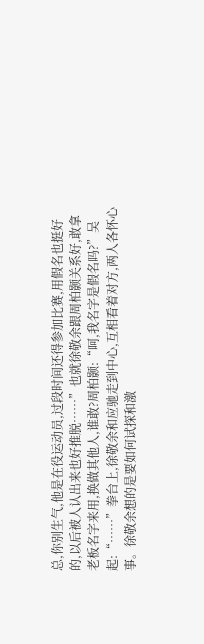总,你别生气,他是在役运动员,过段时间还得参加比赛,用假名也挺好的,以后被人认出来也好推脱……”也就徐敬余跟周柏颢关系好,敢拿老板名字来用,换做其他人,谁敢?周柏颢:“呵,我名字是假名吗?”吴起:“……”拳台上,徐敬余和应驰走到中心,互相看着对方,两人各怀心事。徐敬余想的是要如何试探和激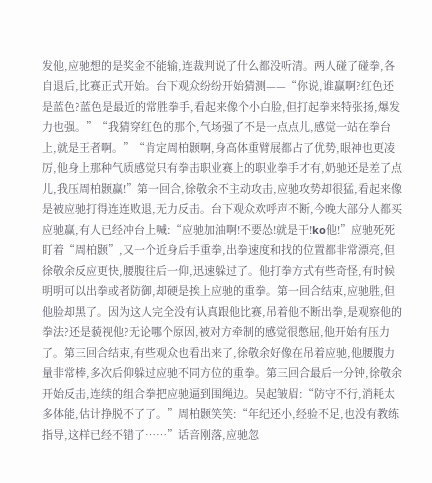发他,应驰想的是奖金不能输,连裁判说了什么都没听清。两人碰了碰拳,各自退后,比赛正式开始。台下观众纷纷开始猜测——“你说,谁赢啊?红色还是蓝色?蓝色是最近的常胜拳手,看起来像个小白脸,但打起拳来特张扬,爆发力也强。”“我猜穿红色的那个,气场强了不是一点点儿,感觉一站在拳台上,就是王者啊。”“肯定周柏颢啊,身高体重臂展都占了优势,眼神也更凌厉,他身上那种气质感觉只有拳击职业赛上的职业拳手才有,奶驰还是差了点儿,我压周柏颢赢!”第一回合,徐敬余不主动攻击,应驰攻势却很猛,看起来像是被应驰打得连连败退,无力反击。台下观众欢呼声不断,今晚大部分人都买应驰赢,有人已经冲台上喊:“应驰加油啊!不要怂!就是干!ko他!”应驰死死盯着“周柏颢”,又一个近身后手重拳,出拳速度和找的位置都非常漂亮,但徐敬余反应更快,腰腹往后一仰,迅速躲过了。他打拳方式有些奇怪,有时候明明可以出拳或者防御,却硬是挨上应驰的重拳。第一回合结束,应驰胜,但他脸却黑了。因为这人完全没有认真跟他比赛,吊着他不断出拳,是观察他的拳法?还是藐视他?无论哪个原因,被对方牵制的感觉很憋屈,他开始有压力了。第三回合结束,有些观众也看出来了,徐敬余好像在吊着应驰,他腰腹力量非常棒,多次后仰躲过应驰不同方位的重拳。第三回合最后一分钟,徐敬余开始反击,连续的组合拳把应驰逼到围绳边。吴起皱眉:“防守不行,消耗太多体能,估计挣脱不了了。”周柏颢笑笑:“年纪还小,经验不足,也没有教练指导,这样已经不错了……”话音刚落,应驰忽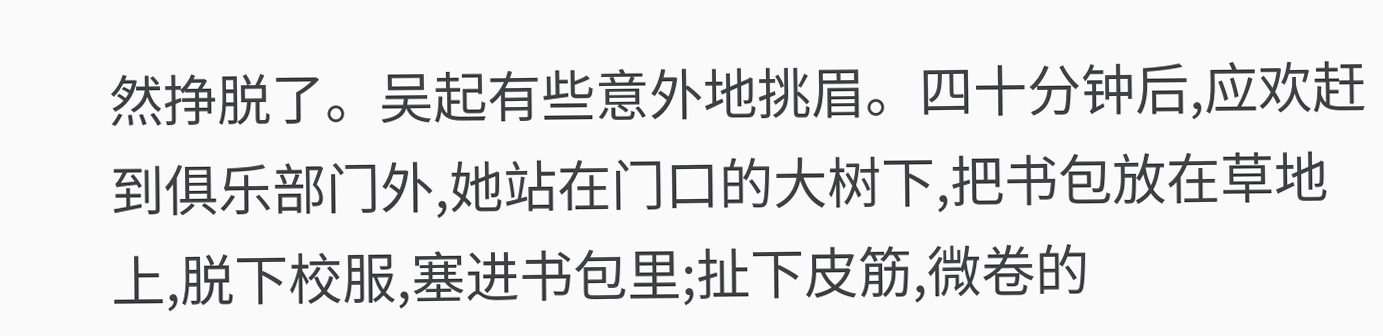然挣脱了。吴起有些意外地挑眉。四十分钟后,应欢赶到俱乐部门外,她站在门口的大树下,把书包放在草地上,脱下校服,塞进书包里;扯下皮筋,微卷的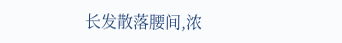长发散落腰间,浓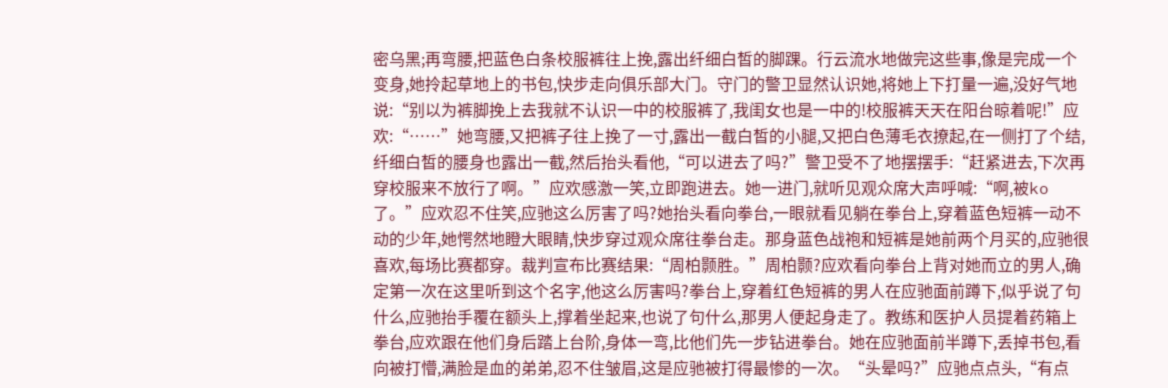密乌黑;再弯腰,把蓝色白条校服裤往上挽,露出纤细白皙的脚踝。行云流水地做完这些事,像是完成一个变身,她拎起草地上的书包,快步走向俱乐部大门。守门的警卫显然认识她,将她上下打量一遍,没好气地说:“别以为裤脚挽上去我就不认识一中的校服裤了,我闺女也是一中的!校服裤天天在阳台晾着呢!”应欢:“……”她弯腰,又把裤子往上挽了一寸,露出一截白皙的小腿,又把白色薄毛衣撩起,在一侧打了个结,纤细白皙的腰身也露出一截,然后抬头看他,“可以进去了吗?”警卫受不了地摆摆手:“赶紧进去,下次再穿校服来不放行了啊。”应欢感激一笑,立即跑进去。她一进门,就听见观众席大声呼喊:“啊,被ko了。”应欢忍不住笑,应驰这么厉害了吗?她抬头看向拳台,一眼就看见躺在拳台上,穿着蓝色短裤一动不动的少年,她愕然地瞪大眼睛,快步穿过观众席往拳台走。那身蓝色战袍和短裤是她前两个月买的,应驰很喜欢,每场比赛都穿。裁判宣布比赛结果:“周柏颢胜。”周柏颢?应欢看向拳台上背对她而立的男人,确定第一次在这里听到这个名字,他这么厉害吗?拳台上,穿着红色短裤的男人在应驰面前蹲下,似乎说了句什么,应驰抬手覆在额头上,撑着坐起来,也说了句什么,那男人便起身走了。教练和医护人员提着药箱上拳台,应欢跟在他们身后踏上台阶,身体一弯,比他们先一步钻进拳台。她在应驰面前半蹲下,丢掉书包,看向被打懵,满脸是血的弟弟,忍不住皱眉,这是应驰被打得最惨的一次。“头晕吗?”应驰点点头,“有点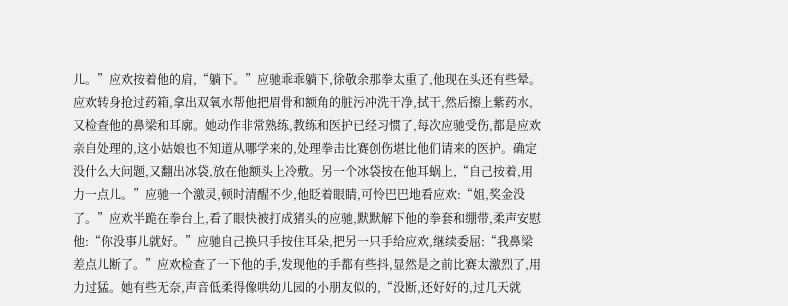儿。”应欢按着他的肩,“躺下。”应驰乖乖躺下,徐敬余那拳太重了,他现在头还有些晕。应欢转身抢过药箱,拿出双氧水帮他把眉骨和额角的脏污冲洗干净,拭干,然后擦上紫药水,又检查他的鼻梁和耳廓。她动作非常熟练,教练和医护已经习惯了,每次应驰受伤,都是应欢亲自处理的,这小姑娘也不知道从哪学来的,处理拳击比赛创伤堪比他们请来的医护。确定没什么大问题,又翻出冰袋,放在他额头上冷敷。另一个冰袋按在他耳蜗上,“自己按着,用力一点儿。”应驰一个激灵,顿时清醒不少,他眨着眼睛,可怜巴巴地看应欢:“姐,奖金没了。”应欢半跪在拳台上,看了眼快被打成猪头的应驰,默默解下他的拳套和绷带,柔声安慰他:“你没事儿就好。”应驰自己换只手按住耳朵,把另一只手给应欢,继续委屈:“我鼻梁差点儿断了。”应欢检查了一下他的手,发现他的手都有些抖,显然是之前比赛太激烈了,用力过猛。她有些无奈,声音低柔得像哄幼儿园的小朋友似的,“没断,还好好的,过几天就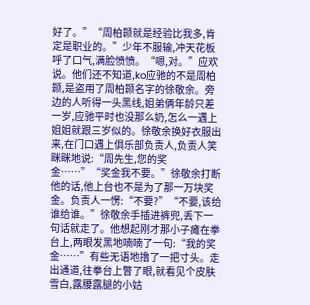好了。”“周柏颢就是经验比我多,肯定是职业的。”少年不服输,冲天花板呼了口气,满脸愤愤。“嗯,对。”应欢说。他们还不知道,ko应驰的不是周柏颢,是盗用了周柏颢名字的徐敬余。旁边的人听得一头黑线,姐弟俩年龄只差一岁,应驰平时也没那么奶,怎么一遇上姐姐就跟三岁似的。徐敬余换好衣服出来,在门口遇上俱乐部负责人,负责人笑眯眯地说:“周先生,您的奖金……”“奖金我不要。”徐敬余打断他的话,他上台也不是为了那一万块奖金。负责人一愣:“不要?”“不要,该给谁给谁。”徐敬余手插进裤兜,丢下一句话就走了。他想起刚才那小子瘫在拳台上,两眼发黑地喃喃了一句:“我的奖金……”有些无语地撸了一把寸头。走出通道,往拳台上瞥了眼,就看见个皮肤雪白,露腰露腿的小姑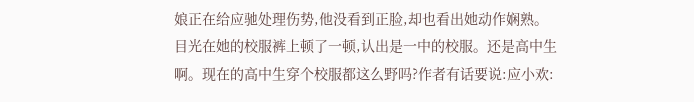娘正在给应驰处理伤势,他没看到正脸,却也看出她动作娴熟。目光在她的校服裤上顿了一顿,认出是一中的校服。还是高中生啊。现在的高中生穿个校服都这么野吗?作者有话要说:应小欢: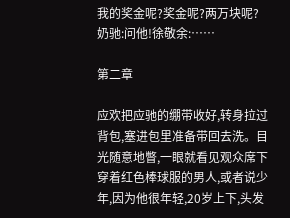我的奖金呢?奖金呢?两万块呢?奶驰:问他!徐敬余:……

第二章

应欢把应驰的绷带收好,转身拉过背包,塞进包里准备带回去洗。目光随意地瞥,一眼就看见观众席下穿着红色棒球服的男人,或者说少年,因为他很年轻,20岁上下,头发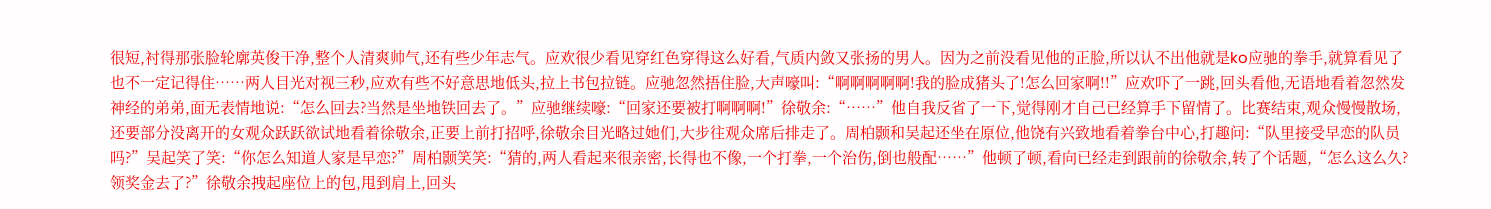很短,衬得那张脸轮廓英俊干净,整个人清爽帅气,还有些少年志气。应欢很少看见穿红色穿得这么好看,气质内敛又张扬的男人。因为之前没看见他的正脸,所以认不出他就是ko应驰的拳手,就算看见了也不一定记得住……两人目光对视三秒,应欢有些不好意思地低头,拉上书包拉链。应驰忽然捂住脸,大声嚎叫:“啊啊啊啊啊!我的脸成猪头了!怎么回家啊!!”应欢吓了一跳,回头看他,无语地看着忽然发神经的弟弟,面无表情地说:“怎么回去?当然是坐地铁回去了。”应驰继续嚎:“回家还要被打啊啊啊!”徐敬余:“……”他自我反省了一下,觉得刚才自己已经算手下留情了。比赛结束,观众慢慢散场,还要部分没离开的女观众跃跃欲试地看着徐敬余,正要上前打招呼,徐敬余目光略过她们,大步往观众席后排走了。周柏颢和吴起还坐在原位,他饶有兴致地看着拳台中心,打趣问:“队里接受早恋的队员吗?”吴起笑了笑:“你怎么知道人家是早恋?”周柏颢笑笑:“猜的,两人看起来很亲密,长得也不像,一个打拳,一个治伤,倒也般配……”他顿了顿,看向已经走到跟前的徐敬余,转了个话题,“怎么这么久?领奖金去了?”徐敬余拽起座位上的包,甩到肩上,回头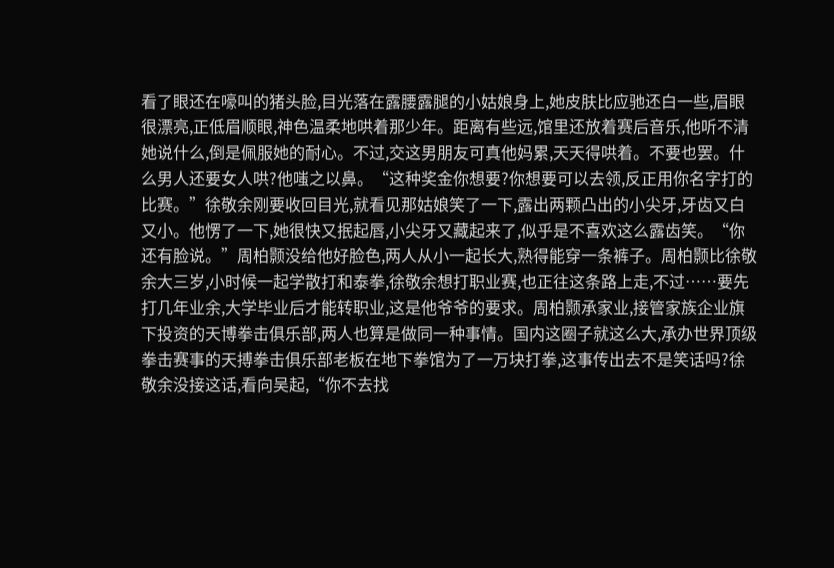看了眼还在嚎叫的猪头脸,目光落在露腰露腿的小姑娘身上,她皮肤比应驰还白一些,眉眼很漂亮,正低眉顺眼,神色温柔地哄着那少年。距离有些远,馆里还放着赛后音乐,他听不清她说什么,倒是佩服她的耐心。不过,交这男朋友可真他妈累,天天得哄着。不要也罢。什么男人还要女人哄?他嗤之以鼻。“这种奖金你想要?你想要可以去领,反正用你名字打的比赛。”徐敬余刚要收回目光,就看见那姑娘笑了一下,露出两颗凸出的小尖牙,牙齿又白又小。他愣了一下,她很快又抿起唇,小尖牙又藏起来了,似乎是不喜欢这么露齿笑。“你还有脸说。”周柏颢没给他好脸色,两人从小一起长大,熟得能穿一条裤子。周柏颢比徐敬余大三岁,小时候一起学散打和泰拳,徐敬余想打职业赛,也正往这条路上走,不过……要先打几年业余,大学毕业后才能转职业,这是他爷爷的要求。周柏颢承家业,接管家族企业旗下投资的天博拳击俱乐部,两人也算是做同一种事情。国内这圈子就这么大,承办世界顶级拳击赛事的天搏拳击俱乐部老板在地下拳馆为了一万块打拳,这事传出去不是笑话吗?徐敬余没接这话,看向吴起,“你不去找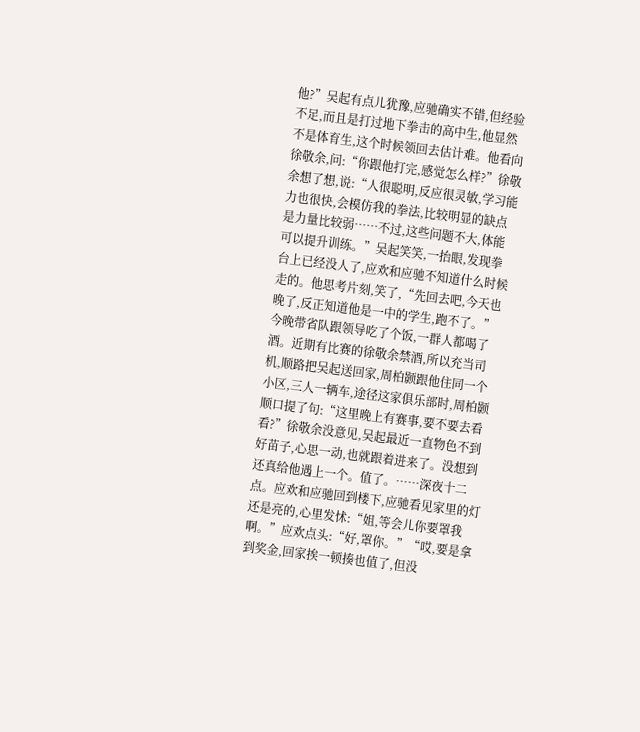他?”吴起有点儿犹豫,应驰确实不错,但经验不足,而且是打过地下拳击的高中生,他显然不是体育生,这个时候领回去估计难。他看向徐敬余,问:“你跟他打完,感觉怎么样?”徐敬余想了想,说:“人很聪明,反应很灵敏,学习能力也很快,会模仿我的拳法,比较明显的缺点是力量比较弱……不过,这些问题不大,体能可以提升训练。”吴起笑笑,一抬眼,发现拳台上已经没人了,应欢和应驰不知道什么时候走的。他思考片刻,笑了,“先回去吧,今天也晚了,反正知道他是一中的学生,跑不了。”今晚带省队跟领导吃了个饭,一群人都喝了酒。近期有比赛的徐敬余禁酒,所以充当司机,顺路把吴起送回家,周柏颢跟他住同一个小区,三人一辆车,途径这家俱乐部时,周柏颢顺口提了句:“这里晚上有赛事,要不要去看看?”徐敬余没意见,吴起最近一直物色不到好苗子,心思一动,也就跟着进来了。没想到还真给他遇上一个。值了。……深夜十二点。应欢和应驰回到楼下,应驰看见家里的灯还是亮的,心里发怵:“姐,等会儿你要罩我啊。”应欢点头:“好,罩你。”“哎,要是拿到奖金,回家挨一顿揍也值了,但没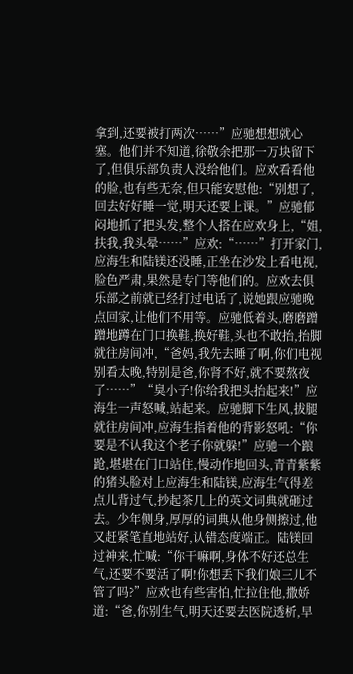拿到,还要被打两次……”应驰想想就心塞。他们并不知道,徐敬余把那一万块留下了,但俱乐部负责人没给他们。应欢看看他的脸,也有些无奈,但只能安慰他:“别想了,回去好好睡一觉,明天还要上课。”应驰郁闷地抓了把头发,整个人搭在应欢身上,“姐,扶我,我头晕……”应欢:“……”打开家门,应海生和陆镁还没睡,正坐在沙发上看电视,脸色严肃,果然是专门等他们的。应欢去俱乐部之前就已经打过电话了,说她跟应驰晚点回家,让他们不用等。应驰低着头,磨磨蹭蹭地蹲在门口换鞋,换好鞋,头也不敢抬,抬脚就往房间冲,“爸妈,我先去睡了啊,你们电视别看太晚,特别是爸,你肾不好,就不要熬夜了……”“臭小子!你给我把头抬起来!”应海生一声怒喊,站起来。应驰脚下生风,拔腿就往房间冲,应海生指着他的背影怒吼:“你要是不认我这个老子你就躲!”应驰一个踉跄,堪堪在门口站住,慢动作地回头,青青紫紫的猪头脸对上应海生和陆镁,应海生气得差点儿背过气,抄起茶几上的英文词典就砸过去。少年侧身,厚厚的词典从他身侧擦过,他又赶紧笔直地站好,认错态度端正。陆镁回过神来,忙喊:“你干嘛啊,身体不好还总生气,还要不要活了啊!你想丢下我们娘三儿不管了吗?”应欢也有些害怕,忙拉住他,撒娇道:“爸,你别生气,明天还要去医院透析,早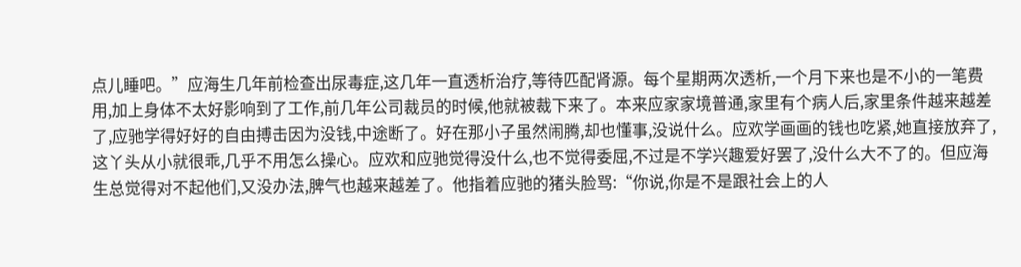点儿睡吧。”应海生几年前检查出尿毒症,这几年一直透析治疗,等待匹配肾源。每个星期两次透析,一个月下来也是不小的一笔费用,加上身体不太好影响到了工作,前几年公司裁员的时候,他就被裁下来了。本来应家家境普通,家里有个病人后,家里条件越来越差了,应驰学得好好的自由搏击因为没钱,中途断了。好在那小子虽然闹腾,却也懂事,没说什么。应欢学画画的钱也吃紧,她直接放弃了,这丫头从小就很乖,几乎不用怎么操心。应欢和应驰觉得没什么,也不觉得委屈,不过是不学兴趣爱好罢了,没什么大不了的。但应海生总觉得对不起他们,又没办法,脾气也越来越差了。他指着应驰的猪头脸骂:“你说,你是不是跟社会上的人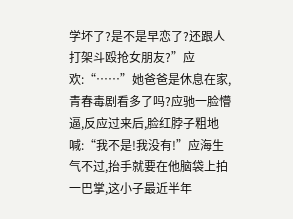学坏了?是不是早恋了?还跟人打架斗殴抢女朋友?”应欢:“……”她爸爸是休息在家,青春毒剧看多了吗?应驰一脸懵逼,反应过来后,脸红脖子粗地喊:“我不是!我没有!”应海生气不过,抬手就要在他脑袋上拍一巴掌,这小子最近半年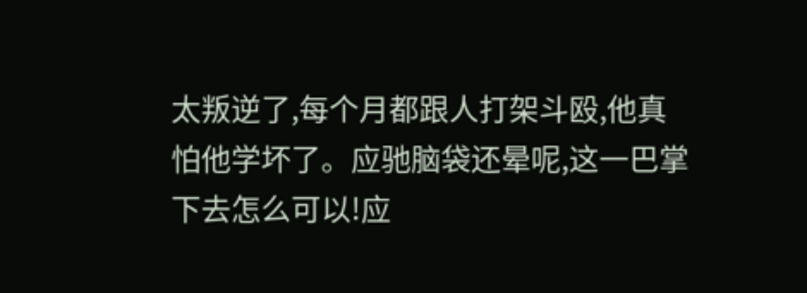太叛逆了,每个月都跟人打架斗殴,他真怕他学坏了。应驰脑袋还晕呢,这一巴掌下去怎么可以!应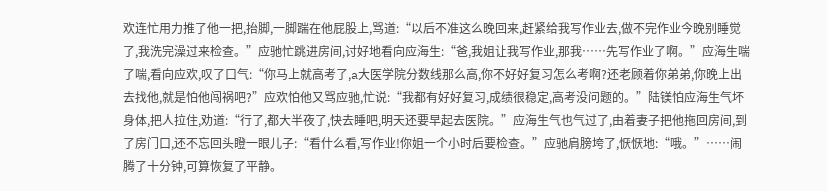欢连忙用力推了他一把,抬脚,一脚踹在他屁股上,骂道:“以后不准这么晚回来,赶紧给我写作业去,做不完作业今晚别睡觉了,我洗完澡过来检查。”应驰忙跳进房间,讨好地看向应海生:“爸,我姐让我写作业,那我……先写作业了啊。”应海生喘了喘,看向应欢,叹了口气:“你马上就高考了,a大医学院分数线那么高,你不好好复习怎么考啊?还老顾着你弟弟,你晚上出去找他,就是怕他闯祸吧?”应欢怕他又骂应驰,忙说:“我都有好好复习,成绩很稳定,高考没问题的。”陆镁怕应海生气坏身体,把人拉住,劝道:“行了,都大半夜了,快去睡吧,明天还要早起去医院。”应海生气也气过了,由着妻子把他拖回房间,到了房门口,还不忘回头瞪一眼儿子:“看什么看,写作业!你姐一个小时后要检查。”应驰肩膀垮了,恹恹地:“哦。”……闹腾了十分钟,可算恢复了平静。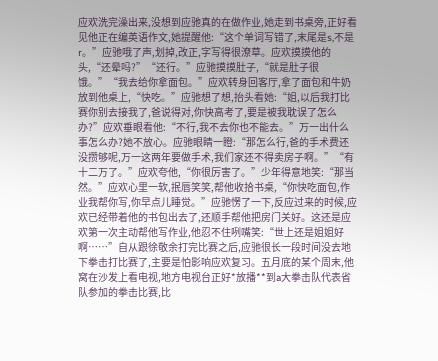应欢洗完澡出来,没想到应驰真的在做作业,她走到书桌旁,正好看见他正在编英语作文,她提醒他:“这个单词写错了,末尾是s,不是r。”应驰哦了声,划掉,改正,字写得很潦草。应欢摸摸他的头,“还晕吗?”“还行。”应驰摸摸肚子,“就是肚子很饿。”“我去给你拿面包。”应欢转身回客厅,拿了面包和牛奶放到他桌上,“快吃。”应驰想了想,抬头看她:“姐,以后我打比赛你别去接我了,爸说得对,你快高考了,要是被我耽误了怎么办?”应欢垂眼看他:“不行,我不去你也不能去。”万一出什么事怎么办?她不放心。应驰眼睛一瞪:“那怎么行,爸的手术费还没攒够呢,万一这两年要做手术,我们家还不得卖房子啊。”“有十二万了。”应欢夸他,“你很厉害了。”少年得意地笑:“那当然。”应欢心里一软,抿唇笑笑,帮他收拾书桌,“你快吃面包,作业我帮你写,你早点儿睡觉。”应驰愣了一下,反应过来的时候,应欢已经带着他的书包出去了,还顺手帮他把房门关好。这还是应欢第一次主动帮他写作业,他忍不住咧嘴笑:“世上还是姐姐好啊……”自从跟徐敬余打完比赛之后,应驰很长一段时间没去地下拳击打比赛了,主要是怕影响应欢复习。五月底的某个周末,他窝在沙发上看电视,地方电视台正好*放播**到a大拳击队代表省队参加的拳击比赛,比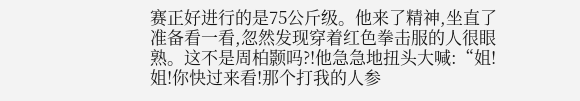赛正好进行的是75公斤级。他来了精神,坐直了准备看一看,忽然发现穿着红色拳击服的人很眼熟。这不是周柏颢吗?!他急急地扭头大喊:“姐!姐!你快过来看!那个打我的人参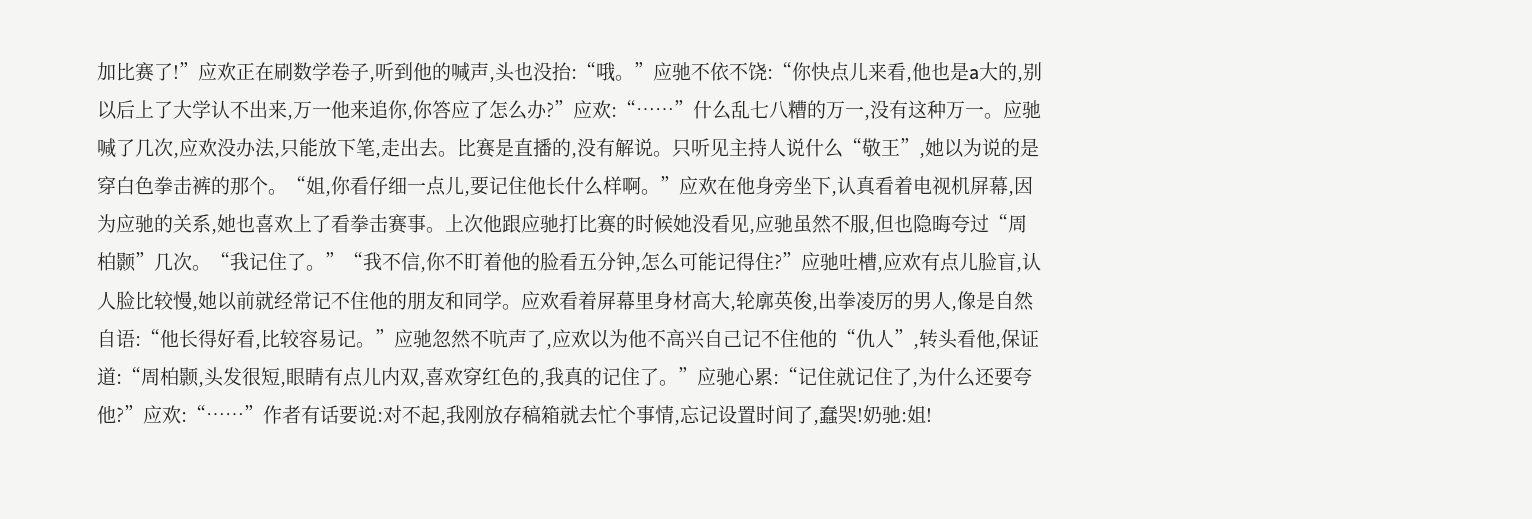加比赛了!”应欢正在刷数学卷子,听到他的喊声,头也没抬:“哦。”应驰不依不饶:“你快点儿来看,他也是a大的,别以后上了大学认不出来,万一他来追你,你答应了怎么办?”应欢:“……”什么乱七八糟的万一,没有这种万一。应驰喊了几次,应欢没办法,只能放下笔,走出去。比赛是直播的,没有解说。只听见主持人说什么“敬王”,她以为说的是穿白色拳击裤的那个。“姐,你看仔细一点儿,要记住他长什么样啊。”应欢在他身旁坐下,认真看着电视机屏幕,因为应驰的关系,她也喜欢上了看拳击赛事。上次他跟应驰打比赛的时候她没看见,应驰虽然不服,但也隐晦夸过“周柏颢”几次。“我记住了。”“我不信,你不盯着他的脸看五分钟,怎么可能记得住?”应驰吐槽,应欢有点儿脸盲,认人脸比较慢,她以前就经常记不住他的朋友和同学。应欢看着屏幕里身材高大,轮廓英俊,出拳凌厉的男人,像是自然自语:“他长得好看,比较容易记。”应驰忽然不吭声了,应欢以为他不高兴自己记不住他的“仇人”,转头看他,保证道:“周柏颢,头发很短,眼睛有点儿内双,喜欢穿红色的,我真的记住了。”应驰心累:“记住就记住了,为什么还要夸他?”应欢:“……”作者有话要说:对不起,我刚放存稿箱就去忙个事情,忘记设置时间了,蠢哭!奶驰:姐!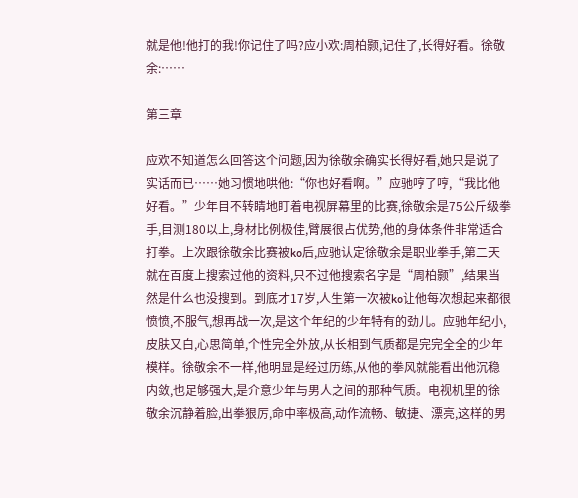就是他!他打的我!你记住了吗?应小欢:周柏颢,记住了,长得好看。徐敬余:……

第三章

应欢不知道怎么回答这个问题,因为徐敬余确实长得好看,她只是说了实话而已……她习惯地哄他:“你也好看啊。”应驰哼了哼,“我比他好看。”少年目不转睛地盯着电视屏幕里的比赛,徐敬余是75公斤级拳手,目测180以上,身材比例极佳,臂展很占优势,他的身体条件非常适合打拳。上次跟徐敬余比赛被ko后,应驰认定徐敬余是职业拳手,第二天就在百度上搜索过他的资料,只不过他搜索名字是“周柏颢”,结果当然是什么也没搜到。到底才17岁,人生第一次被ko让他每次想起来都很愤愤,不服气,想再战一次,是这个年纪的少年特有的劲儿。应驰年纪小,皮肤又白,心思简单,个性完全外放,从长相到气质都是完完全全的少年模样。徐敬余不一样,他明显是经过历练,从他的拳风就能看出他沉稳内敛,也足够强大,是介意少年与男人之间的那种气质。电视机里的徐敬余沉静着脸,出拳狠厉,命中率极高,动作流畅、敏捷、漂亮,这样的男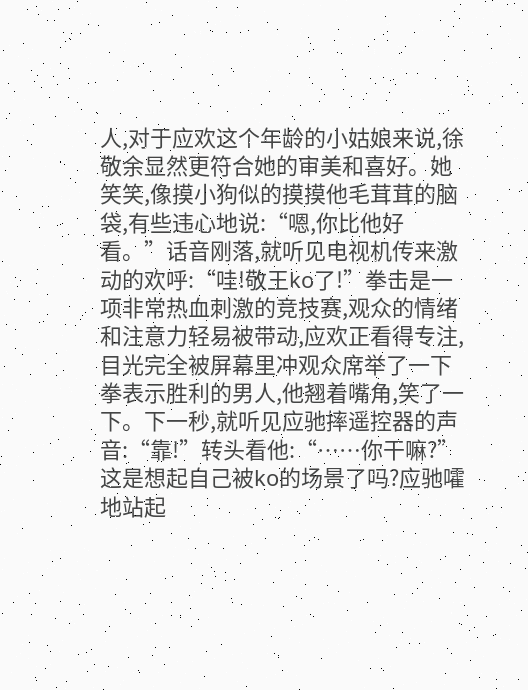人,对于应欢这个年龄的小姑娘来说,徐敬余显然更符合她的审美和喜好。她笑笑,像摸小狗似的摸摸他毛茸茸的脑袋,有些违心地说:“嗯,你比他好看。”话音刚落,就听见电视机传来激动的欢呼:“哇!敬王ko了!”拳击是一项非常热血刺激的竞技赛,观众的情绪和注意力轻易被带动,应欢正看得专注,目光完全被屏幕里冲观众席举了一下拳表示胜利的男人,他翘着嘴角,笑了一下。下一秒,就听见应驰摔遥控器的声音:“靠!”转头看他:“……你干嘛?”这是想起自己被ko的场景了吗?应驰嚯地站起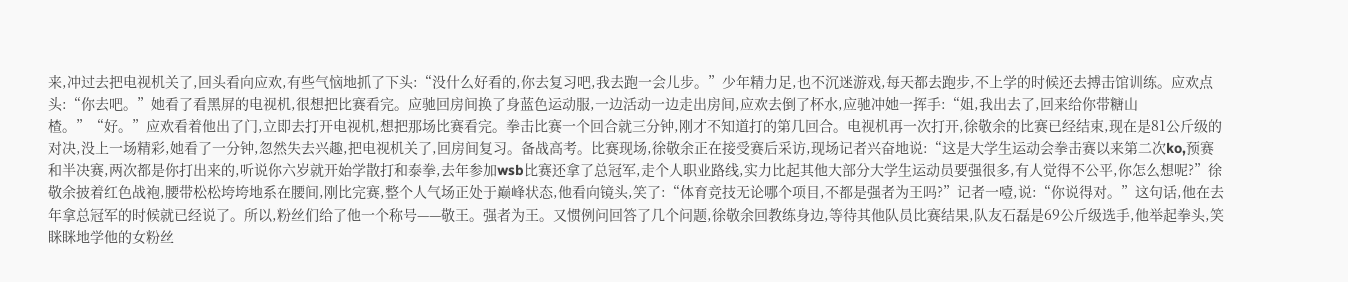来,冲过去把电视机关了,回头看向应欢,有些气恼地抓了下头:“没什么好看的,你去复习吧,我去跑一会儿步。”少年精力足,也不沉迷游戏,每天都去跑步,不上学的时候还去搏击馆训练。应欢点头:“你去吧。”她看了看黑屏的电视机,很想把比赛看完。应驰回房间换了身蓝色运动服,一边活动一边走出房间,应欢去倒了杯水,应驰冲她一挥手:“姐,我出去了,回来给你带糖山楂。”“好。”应欢看着他出了门,立即去打开电视机,想把那场比赛看完。拳击比赛一个回合就三分钟,刚才不知道打的第几回合。电视机再一次打开,徐敬余的比赛已经结束,现在是81公斤级的对决,没上一场精彩,她看了一分钟,忽然失去兴趣,把电视机关了,回房间复习。备战高考。比赛现场,徐敬余正在接受赛后采访,现场记者兴奋地说:“这是大学生运动会拳击赛以来第二次ko,预赛和半决赛,两次都是你打出来的,听说你六岁就开始学散打和泰拳,去年参加wsb比赛还拿了总冠军,走个人职业路线,实力比起其他大部分大学生运动员要强很多,有人觉得不公平,你怎么想呢?”徐敬余披着红色战袍,腰带松松垮垮地系在腰间,刚比完赛,整个人气场正处于巅峰状态,他看向镜头,笑了:“体育竞技无论哪个项目,不都是强者为王吗?”记者一噎,说:“你说得对。”这句话,他在去年拿总冠军的时候就已经说了。所以,粉丝们给了他一个称号——敬王。强者为王。又惯例问回答了几个问题,徐敬余回教练身边,等待其他队员比赛结果,队友石磊是69公斤级选手,他举起拳头,笑眯眯地学他的女粉丝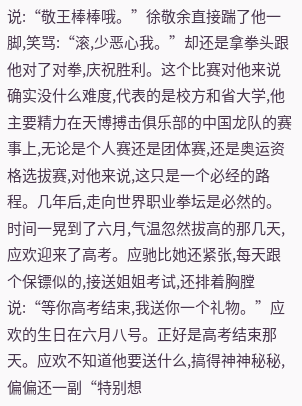说:“敬王棒棒哦。”徐敬余直接踹了他一脚,笑骂:“滚,少恶心我。”却还是拿拳头跟他对了对拳,庆祝胜利。这个比赛对他来说确实没什么难度,代表的是校方和省大学,他主要精力在天博搏击俱乐部的中国龙队的赛事上,无论是个人赛还是团体赛,还是奥运资格选拔赛,对他来说,这只是一个必经的路程。几年后,走向世界职业拳坛是必然的。时间一晃到了六月,气温忽然拔高的那几天,应欢迎来了高考。应驰比她还紧张,每天跟个保镖似的,接送姐姐考试,还排着胸膛说:“等你高考结束,我送你一个礼物。”应欢的生日在六月八号。正好是高考结束那天。应欢不知道他要送什么,搞得神神秘秘,偏偏还一副“特别想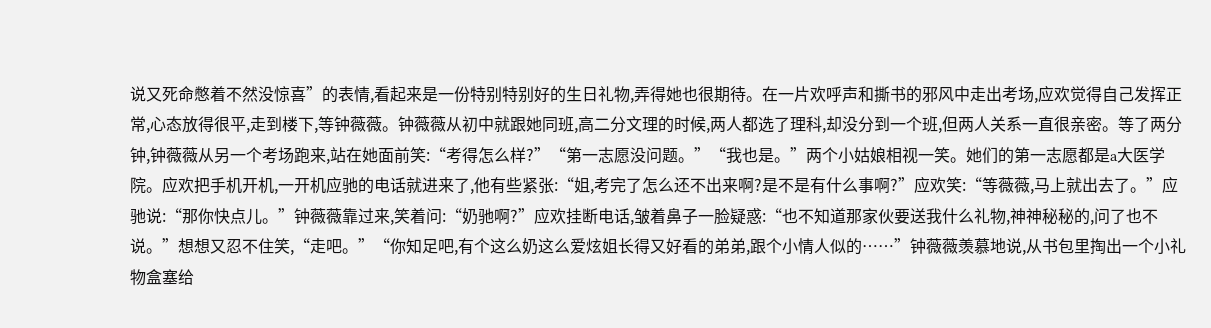说又死命憋着不然没惊喜”的表情,看起来是一份特别特别好的生日礼物,弄得她也很期待。在一片欢呼声和撕书的邪风中走出考场,应欢觉得自己发挥正常,心态放得很平,走到楼下,等钟薇薇。钟薇薇从初中就跟她同班,高二分文理的时候,两人都选了理科,却没分到一个班,但两人关系一直很亲密。等了两分钟,钟薇薇从另一个考场跑来,站在她面前笑:“考得怎么样?”“第一志愿没问题。”“我也是。”两个小姑娘相视一笑。她们的第一志愿都是a大医学院。应欢把手机开机,一开机应驰的电话就进来了,他有些紧张:“姐,考完了怎么还不出来啊?是不是有什么事啊?”应欢笑:“等薇薇,马上就出去了。”应驰说:“那你快点儿。”钟薇薇靠过来,笑着问:“奶驰啊?”应欢挂断电话,皱着鼻子一脸疑惑:“也不知道那家伙要送我什么礼物,神神秘秘的,问了也不说。”想想又忍不住笑,“走吧。”“你知足吧,有个这么奶这么爱炫姐长得又好看的弟弟,跟个小情人似的……”钟薇薇羡慕地说,从书包里掏出一个小礼物盒塞给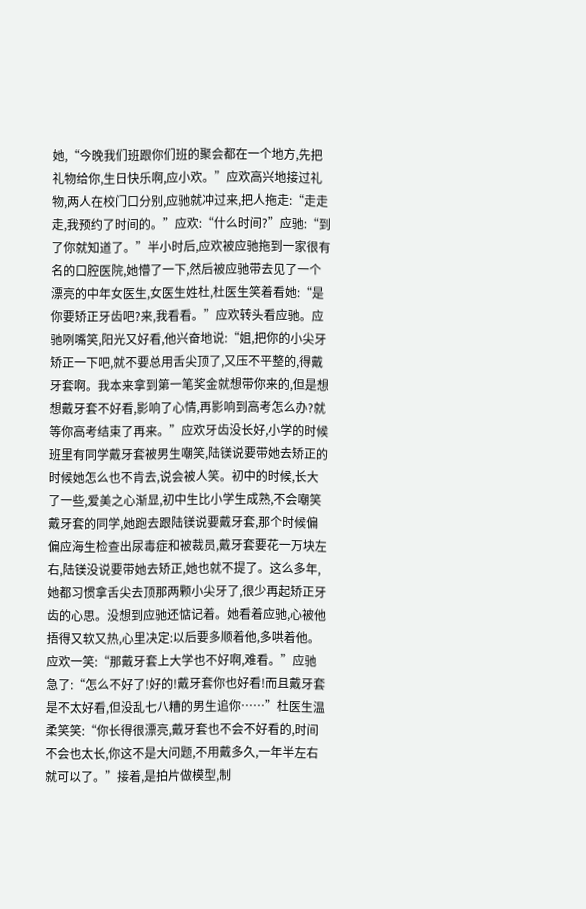她,“今晚我们班跟你们班的聚会都在一个地方,先把礼物给你,生日快乐啊,应小欢。”应欢高兴地接过礼物,两人在校门口分别,应驰就冲过来,把人拖走:“走走走,我预约了时间的。”应欢:“什么时间?”应驰:“到了你就知道了。”半小时后,应欢被应驰拖到一家很有名的口腔医院,她懵了一下,然后被应驰带去见了一个漂亮的中年女医生,女医生姓杜,杜医生笑着看她:“是你要矫正牙齿吧?来,我看看。”应欢转头看应驰。应驰咧嘴笑,阳光又好看,他兴奋地说:“姐,把你的小尖牙矫正一下吧,就不要总用舌尖顶了,又压不平整的,得戴牙套啊。我本来拿到第一笔奖金就想带你来的,但是想想戴牙套不好看,影响了心情,再影响到高考怎么办?就等你高考结束了再来。”应欢牙齿没长好,小学的时候班里有同学戴牙套被男生嘲笑,陆镁说要带她去矫正的时候她怎么也不肯去,说会被人笑。初中的时候,长大了一些,爱美之心渐显,初中生比小学生成熟,不会嘲笑戴牙套的同学,她跑去跟陆镁说要戴牙套,那个时候偏偏应海生检查出尿毒症和被裁员,戴牙套要花一万块左右,陆镁没说要带她去矫正,她也就不提了。这么多年,她都习惯拿舌尖去顶那两颗小尖牙了,很少再起矫正牙齿的心思。没想到应驰还惦记着。她看着应驰,心被他捂得又软又热,心里决定:以后要多顺着他,多哄着他。应欢一笑:“那戴牙套上大学也不好啊,难看。”应驰急了:“怎么不好了!好的!戴牙套你也好看!而且戴牙套是不太好看,但没乱七八糟的男生追你……”杜医生温柔笑笑:“你长得很漂亮,戴牙套也不会不好看的,时间不会也太长,你这不是大问题,不用戴多久,一年半左右就可以了。”接着,是拍片做模型,制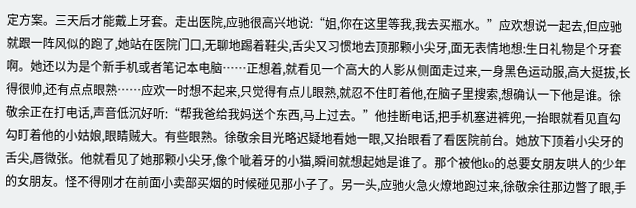定方案。三天后才能戴上牙套。走出医院,应驰很高兴地说:“姐,你在这里等我,我去买瓶水。”应欢想说一起去,但应驰就跟一阵风似的跑了,她站在医院门口,无聊地踢着鞋尖,舌尖又习惯地去顶那颗小尖牙,面无表情地想:生日礼物是个牙套啊。她还以为是个新手机或者笔记本电脑……正想着,就看见一个高大的人影从侧面走过来,一身黑色运动服,高大挺拔,长得很帅,还有点点眼熟……应欢一时想不起来,只觉得有点儿眼熟,就忍不住盯着他,在脑子里搜索,想确认一下他是谁。徐敬余正在打电话,声音低沉好听:“帮我爸给我妈送个东西,马上过去。”他挂断电话,把手机塞进裤兜,一抬眼就看见直勾勾盯着他的小姑娘,眼睛贼大。有些眼熟。徐敬余目光略迟疑地看她一眼,又抬眼看了看医院前台。她放下顶着小尖牙的舌尖,唇微张。他就看见了她那颗小尖牙,像个呲着牙的小猫,瞬间就想起她是谁了。那个被他ko的总要女朋友哄人的少年的女朋友。怪不得刚才在前面小卖部买烟的时候碰见那小子了。另一头,应驰火急火燎地跑过来,徐敬余往那边瞥了眼,手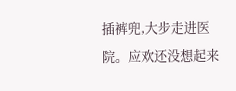插裤兜,大步走进医院。应欢还没想起来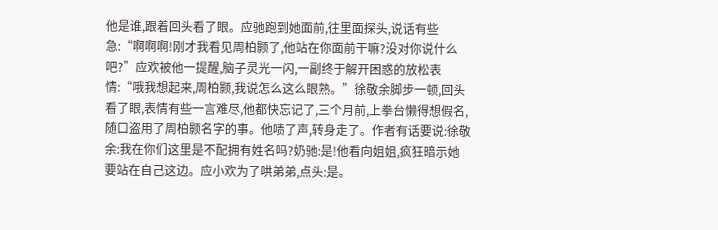他是谁,跟着回头看了眼。应驰跑到她面前,往里面探头,说话有些急:“啊啊啊!刚才我看见周柏颢了,他站在你面前干嘛?没对你说什么吧?”应欢被他一提醒,脑子灵光一闪,一副终于解开困惑的放松表情:“哦我想起来,周柏颢,我说怎么这么眼熟。”徐敬余脚步一顿,回头看了眼,表情有些一言难尽,他都快忘记了,三个月前,上拳台懒得想假名,随口盗用了周柏颢名字的事。他啧了声,转身走了。作者有话要说:徐敬余:我在你们这里是不配拥有姓名吗?奶驰:是!他看向姐姐,疯狂暗示她要站在自己这边。应小欢为了哄弟弟,点头:是。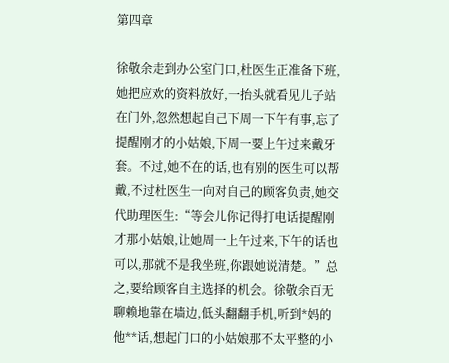第四章

徐敬余走到办公室门口,杜医生正准备下班,她把应欢的资料放好,一抬头就看见儿子站在门外,忽然想起自己下周一下午有事,忘了提醒刚才的小姑娘,下周一要上午过来戴牙套。不过,她不在的话,也有别的医生可以帮戴,不过杜医生一向对自己的顾客负责,她交代助理医生:“等会儿你记得打电话提醒刚才那小姑娘,让她周一上午过来,下午的话也可以,那就不是我坐班,你跟她说清楚。”总之,要给顾客自主选择的机会。徐敬余百无聊赖地靠在墙边,低头翻翻手机,听到*妈的他**话,想起门口的小姑娘那不太平整的小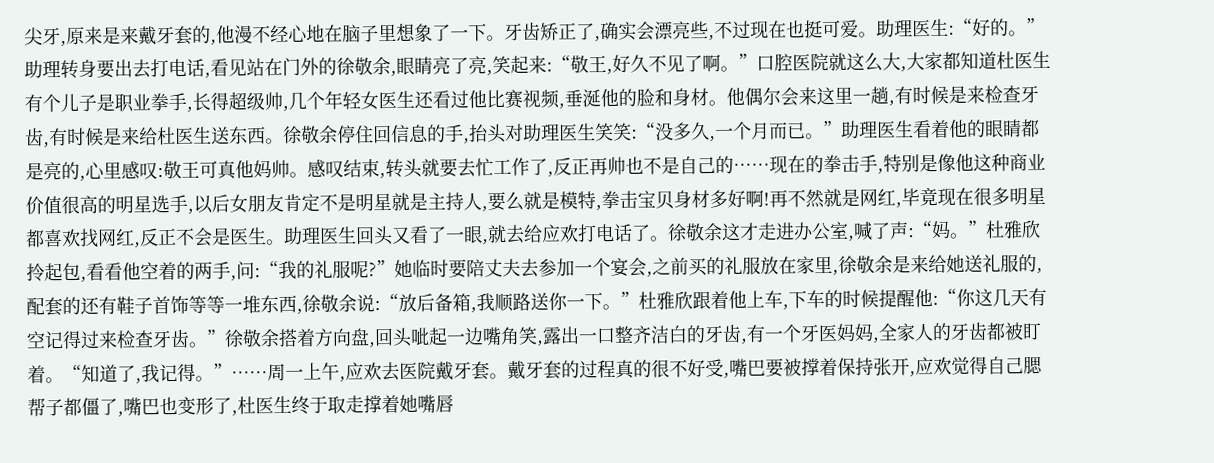尖牙,原来是来戴牙套的,他漫不经心地在脑子里想象了一下。牙齿矫正了,确实会漂亮些,不过现在也挺可爱。助理医生:“好的。”助理转身要出去打电话,看见站在门外的徐敬余,眼睛亮了亮,笑起来:“敬王,好久不见了啊。”口腔医院就这么大,大家都知道杜医生有个儿子是职业拳手,长得超级帅,几个年轻女医生还看过他比赛视频,垂涎他的脸和身材。他偶尔会来这里一趟,有时候是来检查牙齿,有时候是来给杜医生送东西。徐敬余停住回信息的手,抬头对助理医生笑笑:“没多久,一个月而已。”助理医生看着他的眼睛都是亮的,心里感叹:敬王可真他妈帅。感叹结束,转头就要去忙工作了,反正再帅也不是自己的……现在的拳击手,特别是像他这种商业价值很高的明星选手,以后女朋友肯定不是明星就是主持人,要么就是模特,拳击宝贝身材多好啊!再不然就是网红,毕竟现在很多明星都喜欢找网红,反正不会是医生。助理医生回头又看了一眼,就去给应欢打电话了。徐敬余这才走进办公室,喊了声:“妈。”杜雅欣拎起包,看看他空着的两手,问:“我的礼服呢?”她临时要陪丈夫去参加一个宴会,之前买的礼服放在家里,徐敬余是来给她送礼服的,配套的还有鞋子首饰等等一堆东西,徐敬余说:“放后备箱,我顺路送你一下。”杜雅欣跟着他上车,下车的时候提醒他:“你这几天有空记得过来检查牙齿。”徐敬余搭着方向盘,回头呲起一边嘴角笑,露出一口整齐洁白的牙齿,有一个牙医妈妈,全家人的牙齿都被盯着。“知道了,我记得。”……周一上午,应欢去医院戴牙套。戴牙套的过程真的很不好受,嘴巴要被撑着保持张开,应欢觉得自己腮帮子都僵了,嘴巴也变形了,杜医生终于取走撑着她嘴唇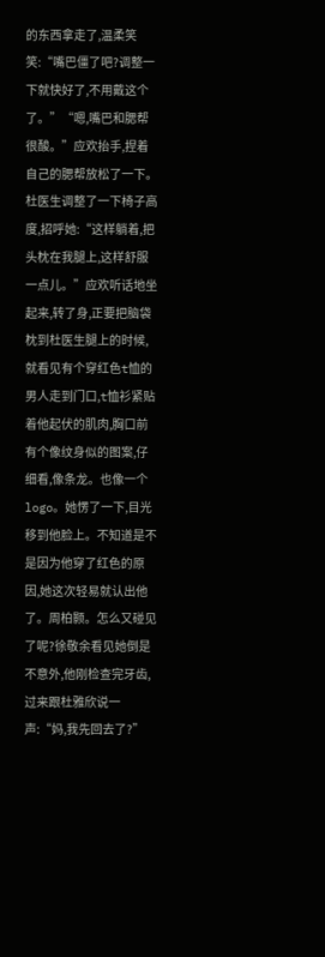的东西拿走了,温柔笑笑:“嘴巴僵了吧?调整一下就快好了,不用戴这个了。”“嗯,嘴巴和腮帮很酸。”应欢抬手,捏着自己的腮帮放松了一下。杜医生调整了一下椅子高度,招呼她:“这样躺着,把头枕在我腿上,这样舒服一点儿。”应欢听话地坐起来,转了身,正要把脑袋枕到杜医生腿上的时候,就看见有个穿红色t恤的男人走到门口,t恤衫紧贴着他起伏的肌肉,胸口前有个像纹身似的图案,仔细看,像条龙。也像一个logo。她愣了一下,目光移到他脸上。不知道是不是因为他穿了红色的原因,她这次轻易就认出他了。周柏颢。怎么又碰见了呢?徐敬余看见她倒是不意外,他刚检查完牙齿,过来跟杜雅欣说一声:“妈,我先回去了?”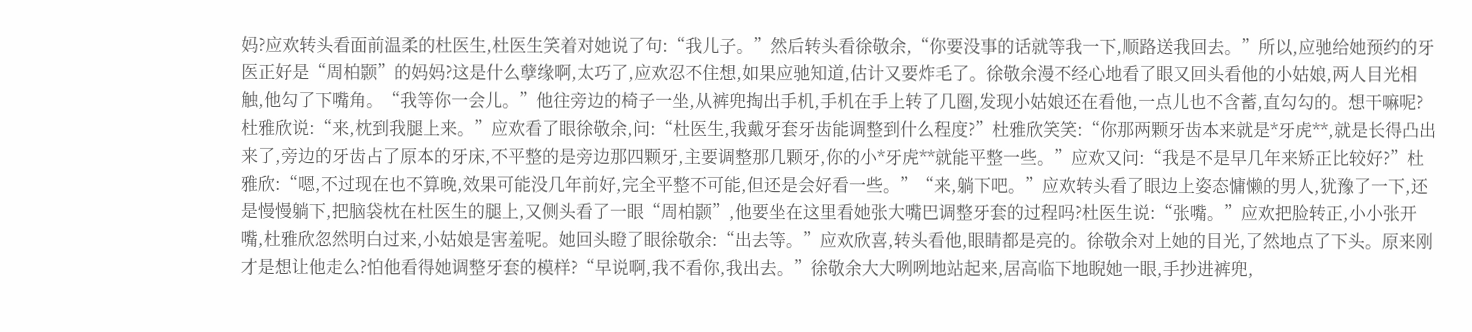妈?应欢转头看面前温柔的杜医生,杜医生笑着对她说了句:“我儿子。”然后转头看徐敬余,“你要没事的话就等我一下,顺路送我回去。”所以,应驰给她预约的牙医正好是“周柏颢”的妈妈?这是什么孽缘啊,太巧了,应欢忍不住想,如果应驰知道,估计又要炸毛了。徐敬余漫不经心地看了眼又回头看他的小姑娘,两人目光相触,他勾了下嘴角。“我等你一会儿。”他往旁边的椅子一坐,从裤兜掏出手机,手机在手上转了几圈,发现小姑娘还在看他,一点儿也不含蓄,直勾勾的。想干嘛呢?杜雅欣说:“来,枕到我腿上来。”应欢看了眼徐敬余,问:“杜医生,我戴牙套牙齿能调整到什么程度?”杜雅欣笑笑:“你那两颗牙齿本来就是*牙虎**,就是长得凸出来了,旁边的牙齿占了原本的牙床,不平整的是旁边那四颗牙,主要调整那几颗牙,你的小*牙虎**就能平整一些。”应欢又问:“我是不是早几年来矫正比较好?”杜雅欣:“嗯,不过现在也不算晚,效果可能没几年前好,完全平整不可能,但还是会好看一些。”“来,躺下吧。”应欢转头看了眼边上姿态慵懒的男人,犹豫了一下,还是慢慢躺下,把脑袋枕在杜医生的腿上,又侧头看了一眼“周柏颢”,他要坐在这里看她张大嘴巴调整牙套的过程吗?杜医生说:“张嘴。”应欢把脸转正,小小张开嘴,杜雅欣忽然明白过来,小姑娘是害羞呢。她回头瞪了眼徐敬余:“出去等。”应欢欣喜,转头看他,眼睛都是亮的。徐敬余对上她的目光,了然地点了下头。原来刚才是想让他走么?怕他看得她调整牙套的模样?“早说啊,我不看你,我出去。”徐敬余大大咧咧地站起来,居高临下地睨她一眼,手抄进裤兜,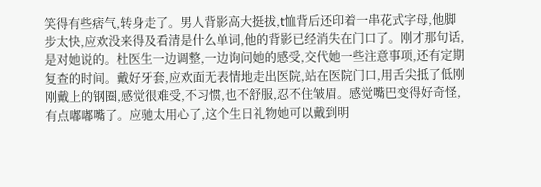笑得有些痞气,转身走了。男人背影高大挺拔,t恤背后还印着一串花式字母,他脚步太快,应欢没来得及看清是什么单词,他的背影已经消失在门口了。刚才那句话,是对她说的。杜医生一边调整,一边询问她的感受,交代她一些注意事项,还有定期复查的时间。戴好牙套,应欢面无表情地走出医院,站在医院门口,用舌尖抵了低刚刚戴上的钢圈,感觉很难受,不习惯,也不舒服,忍不住皱眉。感觉嘴巴变得好奇怪,有点嘟嘟嘴了。应驰太用心了,这个生日礼物她可以戴到明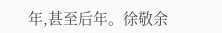年,甚至后年。徐敬余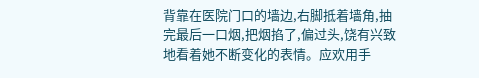背靠在医院门口的墙边,右脚抵着墙角,抽完最后一口烟,把烟掐了,偏过头,饶有兴致地看着她不断变化的表情。应欢用手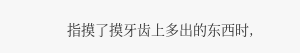指摸了摸牙齿上多出的东西时,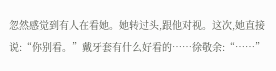忽然感觉到有人在看她。她转过头,跟他对视。这次,她直接说:“你别看。”戴牙套有什么好看的……徐敬余:“……”